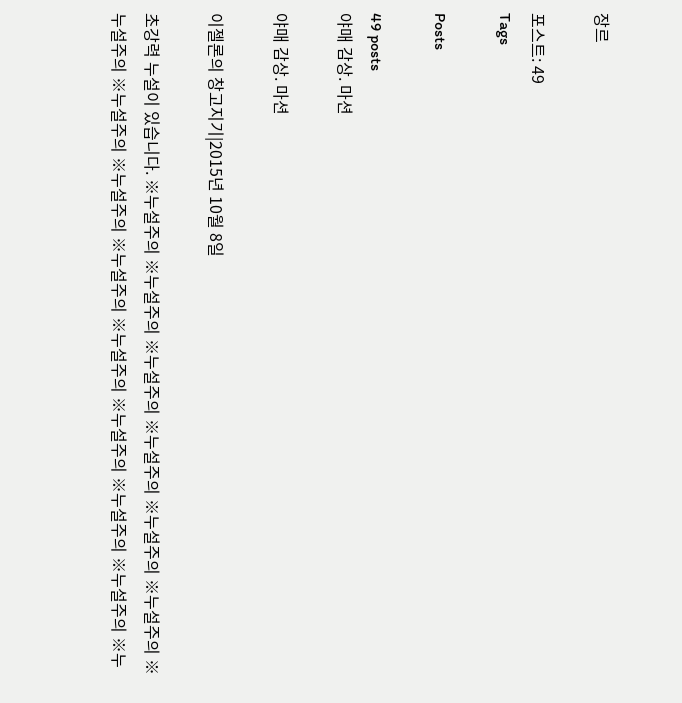장르

포스트: 49
Tags

Posts

49 posts
야매 감상. 마션

야매 감상. 마션

이젤론의 창고지기|2015년 10월 8일

초강력 누설이 있습니다. ※누설주의 ※누설주의 ※누설주의 ※누설주의 ※누설주의 ※누설주의 ※누설주의 ※누설주의 ※누설주의 ※누설주의 ※누설주의 ※누설주의 ※누설주의 ※누설주의 ※누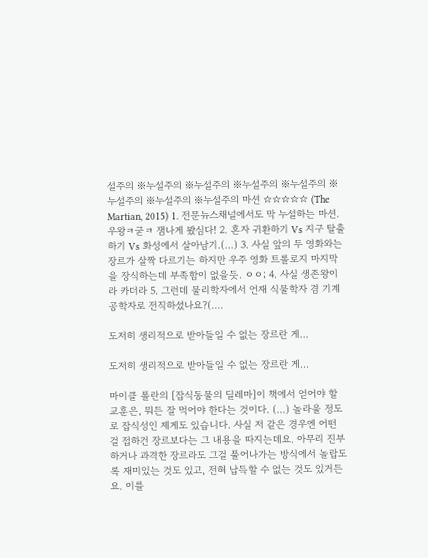설주의 ※누설주의 ※누설주의 ※누설주의 ※누설주의 ※누설주의 ※누설주의 ※누설주의 마션 ☆☆☆☆☆ (The Martian, 2015) 1. 전문뉴스채널에서도 막 누설하는 마션. 우왕ㅋ굳ㅋ 잼나게 봤심다! 2. 혼자 귀환하기 Vs 지구 탈출하기 Vs 화성에서 살아남기.(...) 3. 사실 앞의 두 영화와는 장르가 살짝 다르기는 하지만 우주 영화 트롤로지 마지막을 장식하는데 부족함이 없을듯. ㅇㅇ; 4. 사실 생존왕이라 카더라 5. 그런데 물리학자에서 언재 식물학자 겸 기계공학자로 전직하셨나요?(....

도저히 생리적으로 받아들일 수 없는 장르란 게...

도저히 생리적으로 받아들일 수 없는 장르란 게...

마이클 폴란의 [잡식동물의 딜레마]이 책에서 얻어야 할 교훈은, 뭐든 잘 먹어야 한다는 것이다. (...) 놀라울 정도로 잡식성인 제게도 있습니다. 사실 저 같은 경우엔 어떤 걸 접하건 장르보다는 그 내용을 따지는데요. 아무리 진부하거나 과격한 장르라도 그걸 풀어나가는 방식에서 놀랍도록 재미있는 것도 있고, 전혀 납득할 수 없는 것도 있거든요. 이를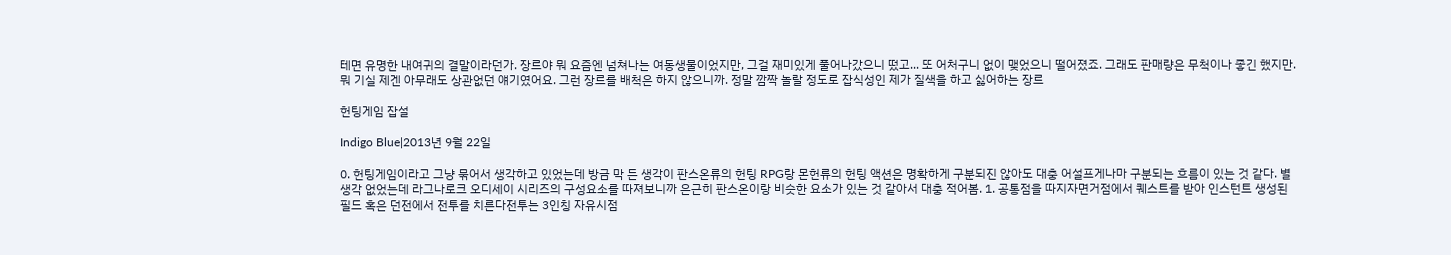테면 유명한 내여귀의 결말이라던가. 장르야 뭐 요즘엔 넘쳐나는 여동생물이었지만, 그걸 재미있게 풀어나갔으니 떴고... 또 어처구니 없이 맺었으니 떨어졌죠. 그래도 판매량은 무척이나 좋긴 했지만. 뭐 기실 제겐 아무래도 상관없던 얘기였어요. 그런 장르를 배척은 하지 않으니까. 정말 깜짝 놀랄 정도로 잡식성인 제가 질색을 하고 싫어하는 장르

헌팅게임 잡설

Indigo Blue|2013년 9월 22일

0. 헌팅게임이라고 그냥 묶어서 생각하고 있었는데 방금 막 든 생각이 판스온류의 헌팅 RPG랑 몬헌류의 헌팅 액션은 명확하게 구분되진 않아도 대충 어설프게나마 구분되는 흐름이 있는 것 같다. 별 생각 없었는데 라그나로크 오디세이 시리즈의 구성요소를 따져보니까 은근히 판스온이랑 비슷한 요소가 있는 것 같아서 대충 적어봄. 1. 공통점을 따지자면거점에서 퀘스트를 받아 인스턴트 생성된 필드 혹은 던전에서 전투를 치른다전투는 3인칭 자유시점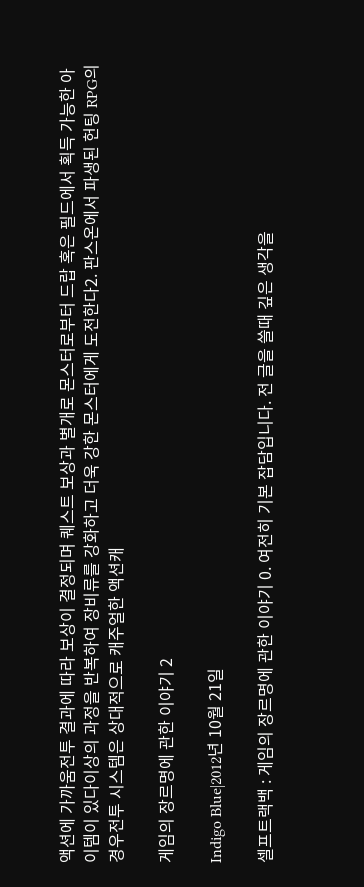액션에 가까움전투 결과에 따라 보상이 결정되며 퀘스트 보상과 별개로 몬스터로부터 드랍 혹은 필드에서 획득 가능한 아이템이 있다이상의 과정을 반복하여 장비류를 강화하고 더욱 강한 몬스터에게 도전한다2. 판스온에서 파생된 헌팅 RPG의 경우전투 시스템은 상대적으로 캐주얼한 액션캐

게임의 장르명에 관한 이야기 2

Indigo Blue|2012년 10월 21일

셀프트랙백 : 게임의 장르명에 관한 이야기 0. 여전히 기본 잡담입니다. 전 글을 쓸때 깊은 생각을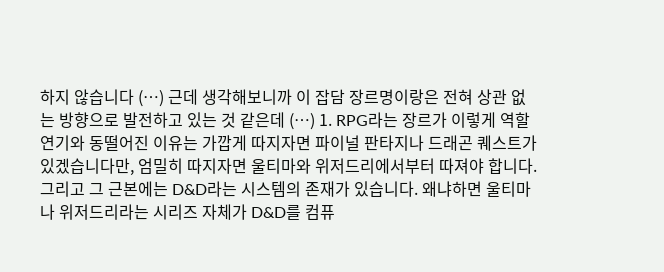하지 않습니다 (…) 근데 생각해보니까 이 잡담 장르명이랑은 전혀 상관 없는 방향으로 발전하고 있는 것 같은데 (…) 1. RPG라는 장르가 이렇게 역할 연기와 동떨어진 이유는 가깝게 따지자면 파이널 판타지나 드래곤 퀘스트가 있겠습니다만, 엄밀히 따지자면 울티마와 위저드리에서부터 따져야 합니다. 그리고 그 근본에는 D&D라는 시스템의 존재가 있습니다. 왜냐하면 울티마나 위저드리라는 시리즈 자체가 D&D를 컴퓨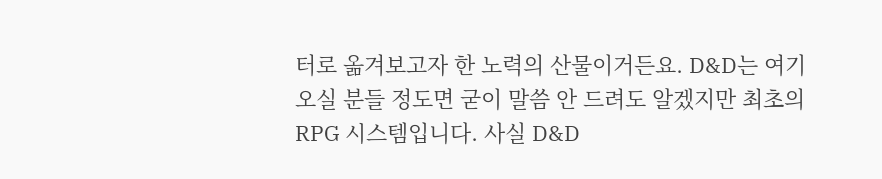터로 옮겨보고자 한 노력의 산물이거든요. D&D는 여기 오실 분들 정도면 굳이 말씀 안 드려도 알겠지만 최초의 RPG 시스템입니다. 사실 D&D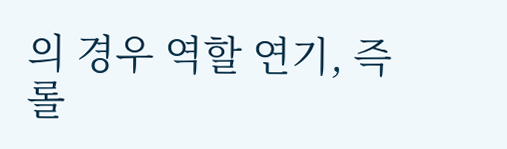의 경우 역할 연기, 즉 롤